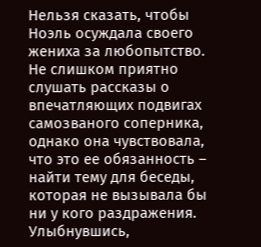Нельзя сказать, чтобы Ноэль осуждала своего жениха за любопытство. Не слишком приятно слушать рассказы о впечатляющих подвигах самозваного соперника, однако она чувствовала, что это ее обязанность – найти тему для беседы, которая не вызывала бы ни у кого раздражения.
Улыбнувшись,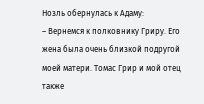Нозль обернулась к Адаму:
– Вернемся к полковнику Гриру. Его жена была очень близкой подругой моей матери. Томас Грир и мой отец также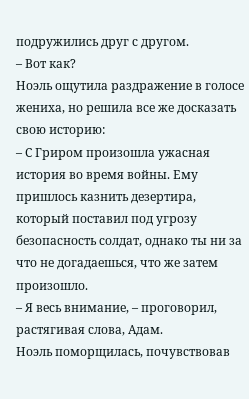подружились друг с другом.
– Вот как?
Ноэль ощутила раздражение в голосе жениха, но решила все же досказать свою историю:
– С Гриром произошла ужасная история во время войны. Ему пришлось казнить дезертира, который поставил под угрозу безопасность солдат, однако ты ни за что не догадаешься, что же затем произошло.
– Я весь внимание, – проговорил, растягивая слова, Адам.
Ноэль поморщилась, почувствовав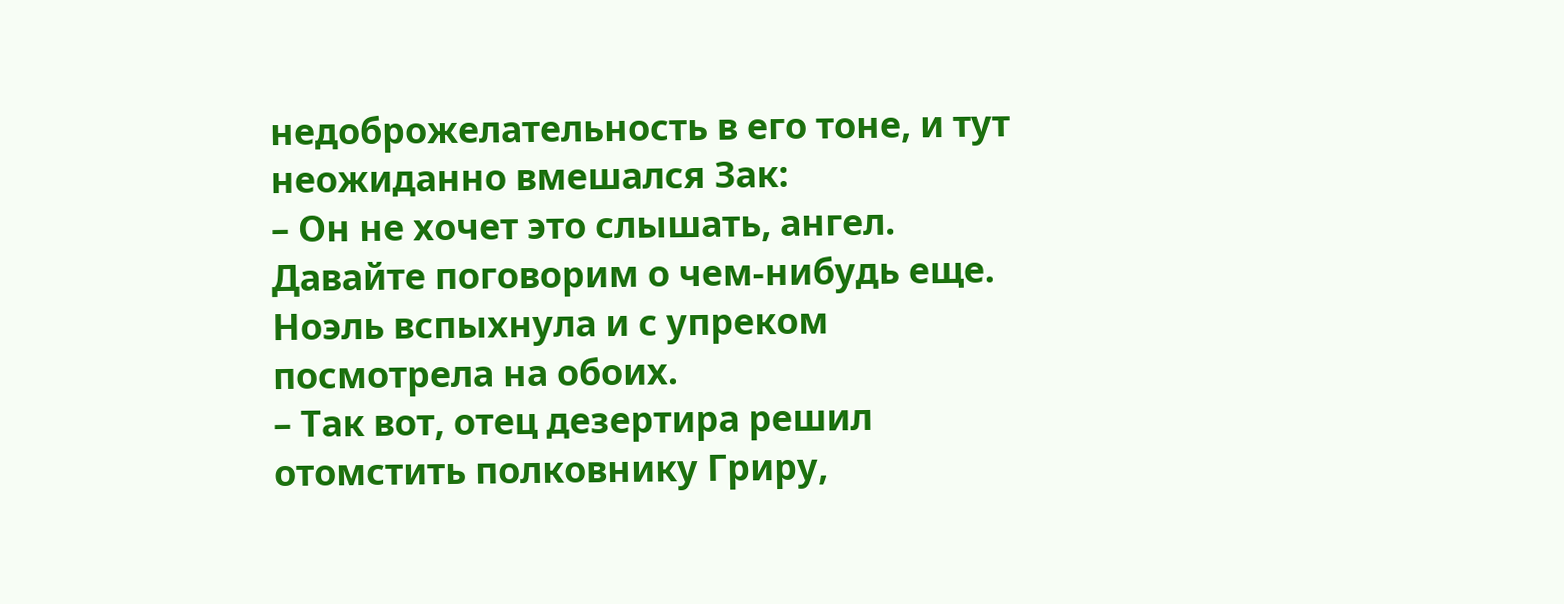недоброжелательность в его тоне, и тут неожиданно вмешался Зак:
– Он не хочет это слышать, ангел. Давайте поговорим о чем-нибудь еще.
Ноэль вспыхнула и с упреком посмотрела на обоих.
– Так вот, отец дезертира решил отомстить полковнику Гриру,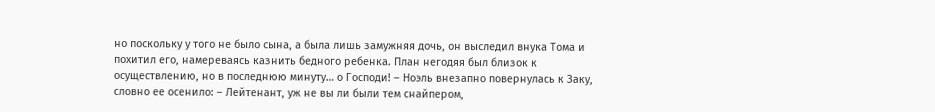но поскольку у того не было сына, а была лишь замужняя дочь, он выследил внука Тома и похитил его, намереваясь казнить бедного ребенка. План негодяя был близок к осуществлению, но в последнюю минуту… о Господи! – Ноэль внезапно повернулась к Заку, словно ее осенило: – Лейтенант, уж не вы ли были тем снайпером,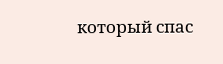который спас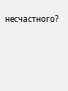несчастного?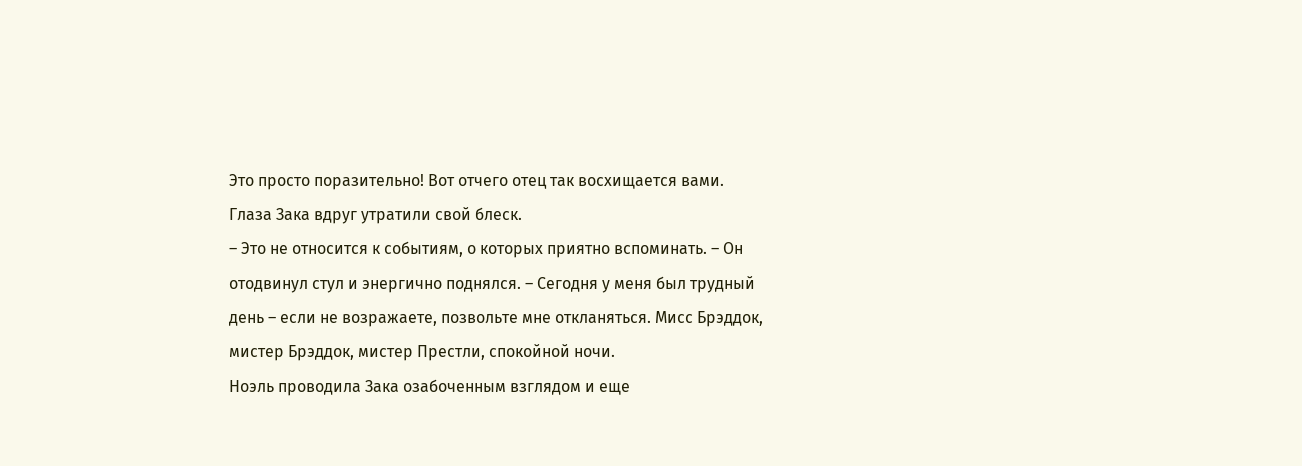Это просто поразительно! Вот отчего отец так восхищается вами.
Глаза Зака вдруг утратили свой блеск.
– Это не относится к событиям, о которых приятно вспоминать. – Он отодвинул стул и энергично поднялся. – Сегодня у меня был трудный день – если не возражаете, позвольте мне откланяться. Мисс Брэддок, мистер Брэддок, мистер Престли, спокойной ночи.
Ноэль проводила Зака озабоченным взглядом и еще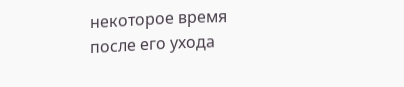некоторое время после его ухода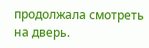продолжала смотреть на дверь.